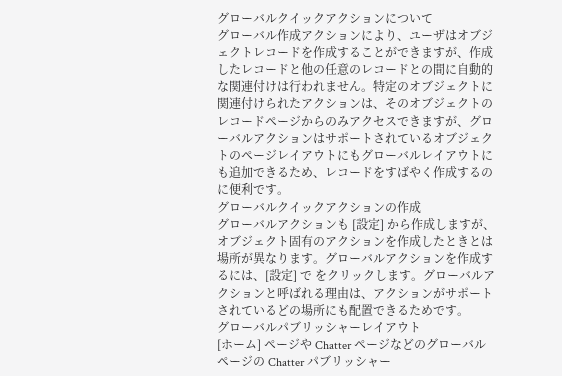グローバルクイックアクションについて
グローバル作成アクションにより、ユーザはオブジェクトレコードを作成することができますが、作成したレコードと他の任意のレコードとの間に自動的な関連付けは行われません。特定のオブジェクトに関連付けられたアクションは、そのオブジェクトのレコードページからのみアクセスできますが、グローバルアクションはサポートされているオブジェクトのページレイアウトにもグローバルレイアウトにも追加できるため、レコードをすばやく作成するのに便利です。
グローバルクイックアクションの作成
グローバルアクションも [設定] から作成しますが、オブジェクト固有のアクションを作成したときとは場所が異なります。グローバルアクションを作成するには、[設定] で をクリックします。グローバルアクションと呼ばれる理由は、アクションがサポートされているどの場所にも配置できるためです。
グローバルパブリッシャーレイアウト
[ホーム] ページや Chatter ページなどのグローバルページの Chatter パブリッシャー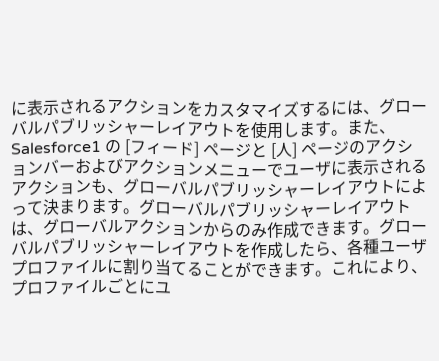に表示されるアクションをカスタマイズするには、グローバルパブリッシャーレイアウトを使用します。また、Salesforce1 の [フィード] ページと [人] ページのアクションバーおよびアクションメニューでユーザに表示されるアクションも、グローバルパブリッシャーレイアウトによって決まります。グローバルパブリッシャーレイアウトは、グローバルアクションからのみ作成できます。グローバルパブリッシャーレイアウトを作成したら、各種ユーザプロファイルに割り当てることができます。これにより、プロファイルごとにユ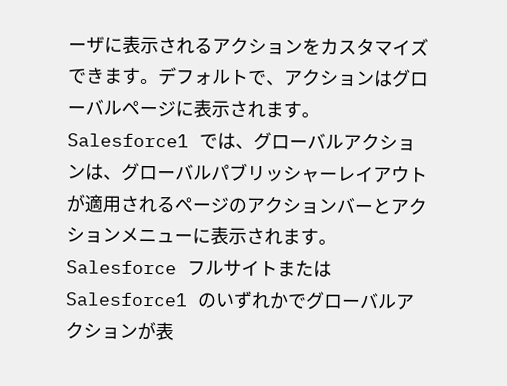ーザに表示されるアクションをカスタマイズできます。デフォルトで、アクションはグローバルページに表示されます。
Salesforce1 では、グローバルアクションは、グローバルパブリッシャーレイアウトが適用されるページのアクションバーとアクションメニューに表示されます。Salesforce フルサイトまたは Salesforce1 のいずれかでグローバルアクションが表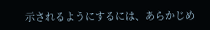示されるようにするには、あらかじめ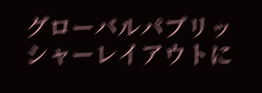グローバルパブリッシャーレイアウトに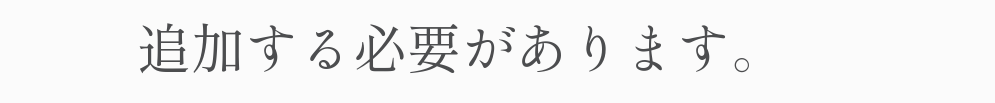追加する必要があります。